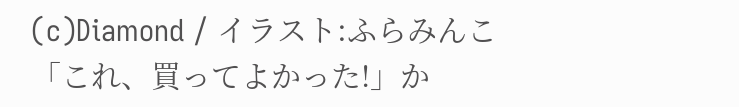(c)Diamond / イラスト:ふらみんこ
「これ、買ってよかった!」か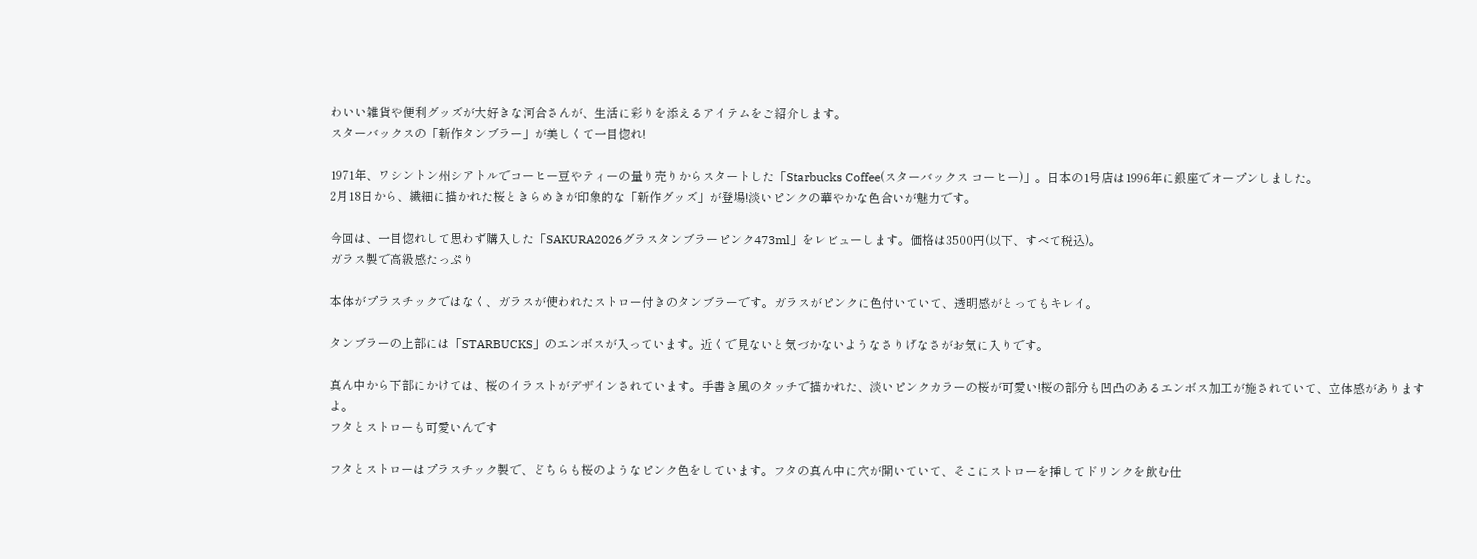わいい雑貨や便利グッズが大好きな河合さんが、生活に彩りを添えるアイテムをご紹介します。
スターバックスの「新作タンブラー」が美しくて一目惚れ!

1971年、ワシントン州シアトルでコーヒー豆やティーの量り売りからスタートした「Starbucks Coffee(スターバックス コーヒー)」。日本の1号店は1996年に銀座でオープンしました。
2月18日から、繊細に描かれた桜ときらめきが印象的な「新作グッズ」が登場!淡いピンクの華やかな色合いが魅力です。

今回は、一目惚れして思わず購入した「SAKURA2026グラスタンブラーピンク473ml」をレビューします。価格は3500円(以下、すべて税込)。
ガラス製で高級感たっぷり

本体がプラスチックではなく、ガラスが使われたストロー付きのタンブラーです。ガラスがピンクに色付いていて、透明感がとってもキレイ。

タンブラーの上部には「STARBUCKS」のエンボスが入っています。近くで見ないと気づかないようなさりげなさがお気に入りです。

真ん中から下部にかけては、桜のイラストがデザインされています。手書き風のタッチで描かれた、淡いピンクカラーの桜が可愛い!桜の部分も凹凸のあるエンボス加工が施されていて、立体感がありますよ。
フタとストローも可愛いんです

フタとストローはプラスチック製で、どちらも桜のようなピンク色をしています。フタの真ん中に穴が開いていて、そこにストローを挿してドリンクを飲む仕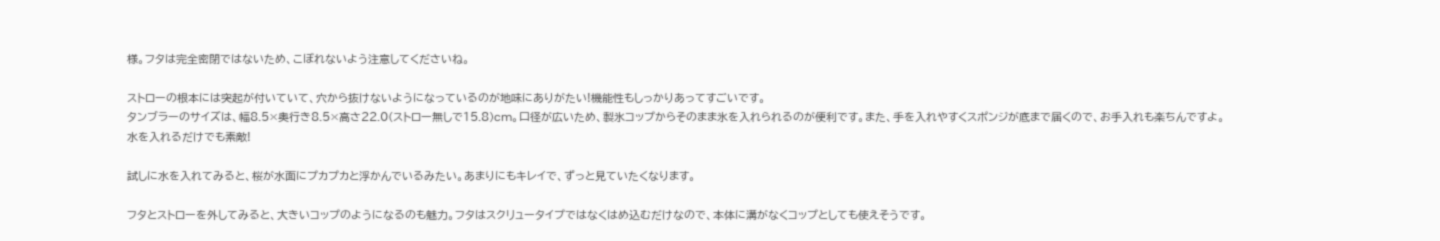様。フタは完全密閉ではないため、こぼれないよう注意してくださいね。

ストローの根本には突起が付いていて、穴から抜けないようになっているのが地味にありがたい!機能性もしっかりあってすごいです。
タンブラーのサイズは、幅8.5×奥行き8.5×高さ22.0(ストロー無しで15.8)cm。口径が広いため、製氷コップからそのまま氷を入れられるのが便利です。また、手を入れやすくスポンジが底まで届くので、お手入れも楽ちんですよ。
水を入れるだけでも素敵!

試しに水を入れてみると、桜が水面にプカプカと浮かんでいるみたい。あまりにもキレイで、ずっと見ていたくなります。

フタとストローを外してみると、大きいコップのようになるのも魅力。フタはスクリュータイプではなくはめ込むだけなので、本体に溝がなくコップとしても使えそうです。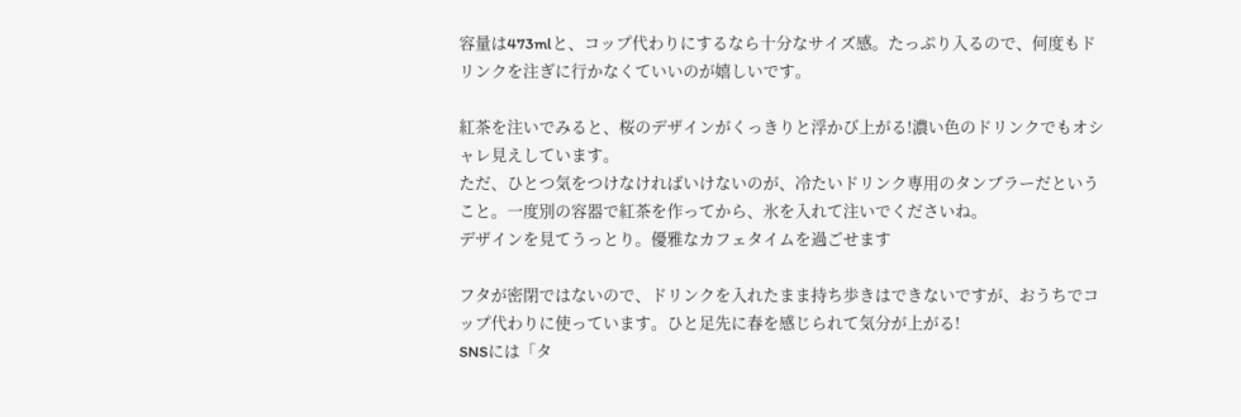容量は473mlと、コップ代わりにするなら十分なサイズ感。たっぷり入るので、何度もドリンクを注ぎに行かなくていいのが嬉しいです。

紅茶を注いでみると、桜のデザインがくっきりと浮かび上がる!濃い色のドリンクでもオシャレ見えしています。
ただ、ひとつ気をつけなければいけないのが、冷たいドリンク専用のタンブラーだということ。一度別の容器で紅茶を作ってから、氷を入れて注いでくださいね。
デザインを見てうっとり。優雅なカフェタイムを過ごせます

フタが密閉ではないので、ドリンクを入れたまま持ち歩きはできないですが、おうちでコップ代わりに使っています。ひと足先に春を感じられて気分が上がる!
SNSには「タ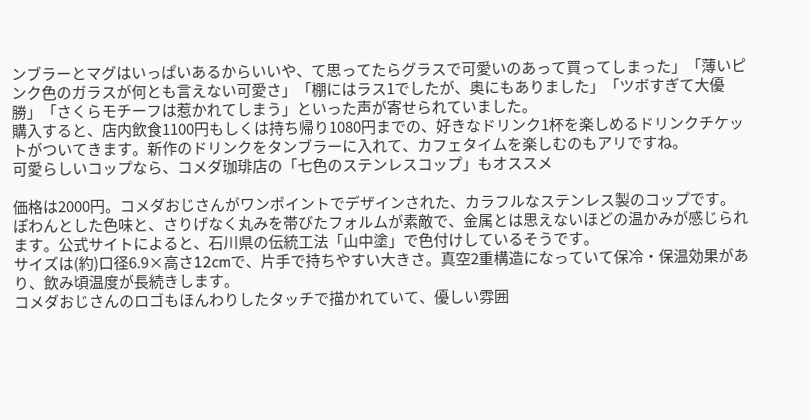ンブラーとマグはいっぱいあるからいいや、て思ってたらグラスで可愛いのあって買ってしまった」「薄いピンク色のガラスが何とも言えない可愛さ」「棚にはラス1でしたが、奥にもありました」「ツボすぎて大優勝」「さくらモチーフは惹かれてしまう」といった声が寄せられていました。
購入すると、店内飲食1100円もしくは持ち帰り1080円までの、好きなドリンク1杯を楽しめるドリンクチケットがついてきます。新作のドリンクをタンブラーに入れて、カフェタイムを楽しむのもアリですね。
可愛らしいコップなら、コメダ珈琲店の「七色のステンレスコップ」もオススメ

価格は2000円。コメダおじさんがワンポイントでデザインされた、カラフルなステンレス製のコップです。
ぽわんとした色味と、さりげなく丸みを帯びたフォルムが素敵で、金属とは思えないほどの温かみが感じられます。公式サイトによると、石川県の伝統工法「山中塗」で色付けしているそうです。
サイズは(約)口径6.9×高さ12cmで、片手で持ちやすい大きさ。真空2重構造になっていて保冷・保温効果があり、飲み頃温度が長続きします。
コメダおじさんのロゴもほんわりしたタッチで描かれていて、優しい雰囲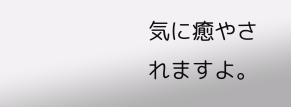気に癒やされますよ。